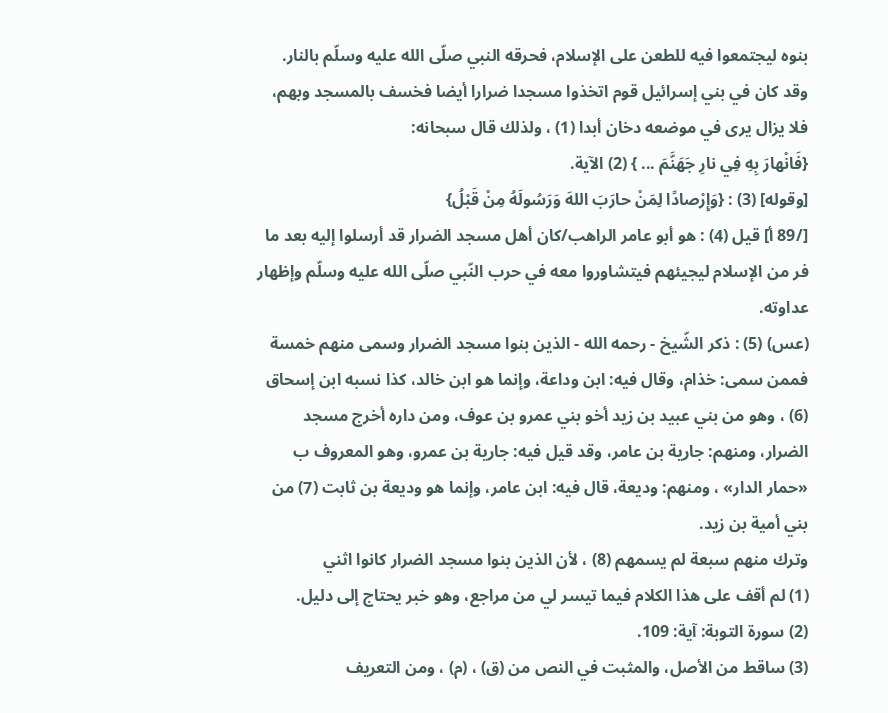بنوه ليجتمعوا فيه للطعن على الإسلام، فحرقه النبي صلّى الله عليه وسلّم بالنار.
وقد كان في بني إسرائيل قوم اتخذوا مسجدا ضرارا أيضا فخسف بالمسجد وبهم، فلا يزال يرى في موضعه دخان أبدا (1) ، ولذلك قال سبحانه:
{فَانْهارَ بِهِ فِي نارِ جَهَنَّمَ ... } (2) الآية.
[وقوله] (3) : {وَإِرْصادًا لِمَنْ حارَبَ اللهَ وَرَسُولَهُ مِنْ قَبْلُ}
[/89 أ] قيل (4) : هو أبو عامر الراهب/كان أهل مسجد الضرار قد أرسلوا إليه بعد ما فر من الإسلام ليجيئهم فيتشاوروا معه في حرب النّبي صلّى الله عليه وسلّم وإظهار عداوته.
(عس) (5) : ذكر الشّيخ - رحمه الله - الذين بنوا مسجد الضرار وسمى منهم خمسة فممن سمى: خذام، وقال فيه: ابن وداعة، وإنما هو ابن خالد، كذا نسبه ابن إسحاق (6) ، وهو من بني عبيد بن زيد أخو بني عمرو بن عوف، ومن داره أخرج مسجد الضرار، ومنهم: جارية بن عامر، وقد قيل فيه: جارية بن عمرو، وهو المعروف ب «حمار الدار» ، ومنهم: وديعة، قال فيه: ابن عامر، وإنما هو وديعة بن ثابت (7) من بني أمية بن زيد.
وترك منهم سبعة لم يسمهم (8) ، لأن الذين بنوا مسجد الضرار كانوا اثني
(1) لم أقف على هذا الكلام فيما تيسر لي من مراجع، وهو خبر يحتاج إلى دليل.
(2) سورة التوبة: آية: 109.
(3) ساقط من الأصل، والمثبت في النص من (ق) ، (م) ، ومن التعريف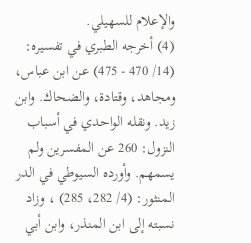والإعلام للسهيلي.
(4) أخرجه الطبري في تفسيره: (14/ 470 - 475) عن ابن عباس، ومجاهد، وقتادة، والضحاك. وابن زيد. ونقله الواحدي في أسباب النزول: 260 عن المفسرين ولم يسمهم. وأورده السيوطي في الدر المنثور: (4/ 282، 285) ، وزاد نسبته إلى ابن المنذر، وابن أبي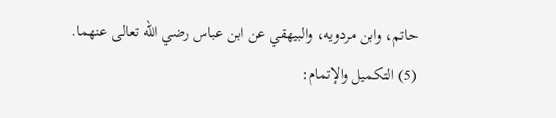حاتم، وابن مردويه، والبيهقي عن ابن عباس رضي الله تعالى عنهما.
(5) التكميل والإتمام: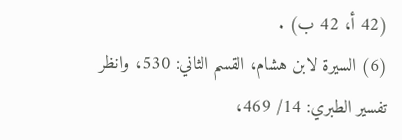(42 أ، 42 ب) .
(6) السيرة لابن هشام، القسم الثاني: 530، وانظر تفسير الطبري: 14/ 469،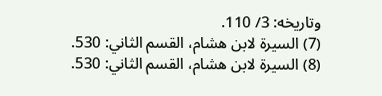وتاريخه: 3/ 110.
(7) السيرة لابن هشام، القسم الثاني: 530.
(8) السيرة لابن هشام، القسم الثاني: 530.